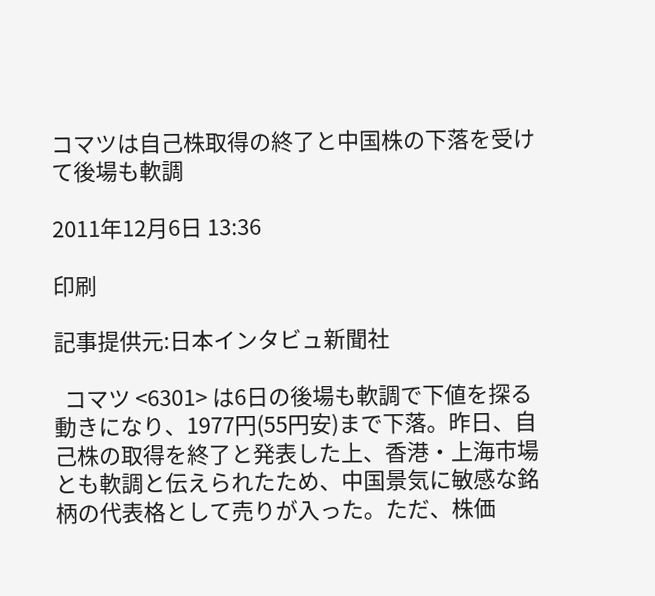コマツは自己株取得の終了と中国株の下落を受けて後場も軟調

2011年12月6日 13:36

印刷

記事提供元:日本インタビュ新聞社

  コマツ <6301> は6日の後場も軟調で下値を探る動きになり、1977円(55円安)まで下落。昨日、自己株の取得を終了と発表した上、香港・上海市場とも軟調と伝えられたため、中国景気に敏感な銘柄の代表格として売りが入った。ただ、株価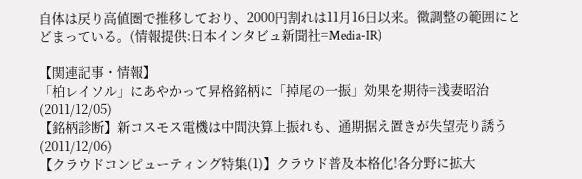自体は戻り高値圏で推移しており、2000円割れは11月16日以来。微調整の範囲にとどまっている。(情報提供:日本インタビュ新聞社=Media-IR)

【関連記事・情報】
「柏レイソル」にあやかって昇格銘柄に「掉尾の一振」効果を期待=浅妻昭治(2011/12/05)
【銘柄診断】新コスモス電機は中間決算上振れも、通期据え置きが失望売り誘う(2011/12/06)
【クラウドコンピューティング特集(1)】クラウド普及本格化!各分野に拡大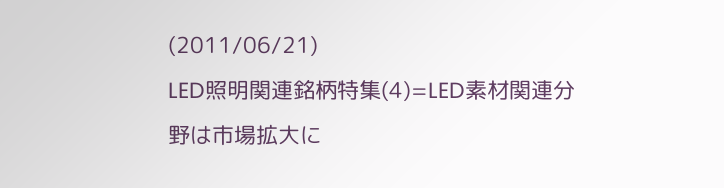(2011/06/21)
LED照明関連銘柄特集(4)=LED素材関連分野は市場拡大に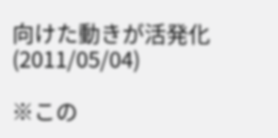向けた動きが活発化(2011/05/04)

※この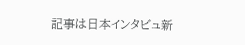記事は日本インタビュ新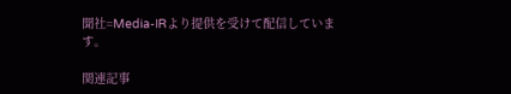聞社=Media-IRより提供を受けて配信しています。

関連記事